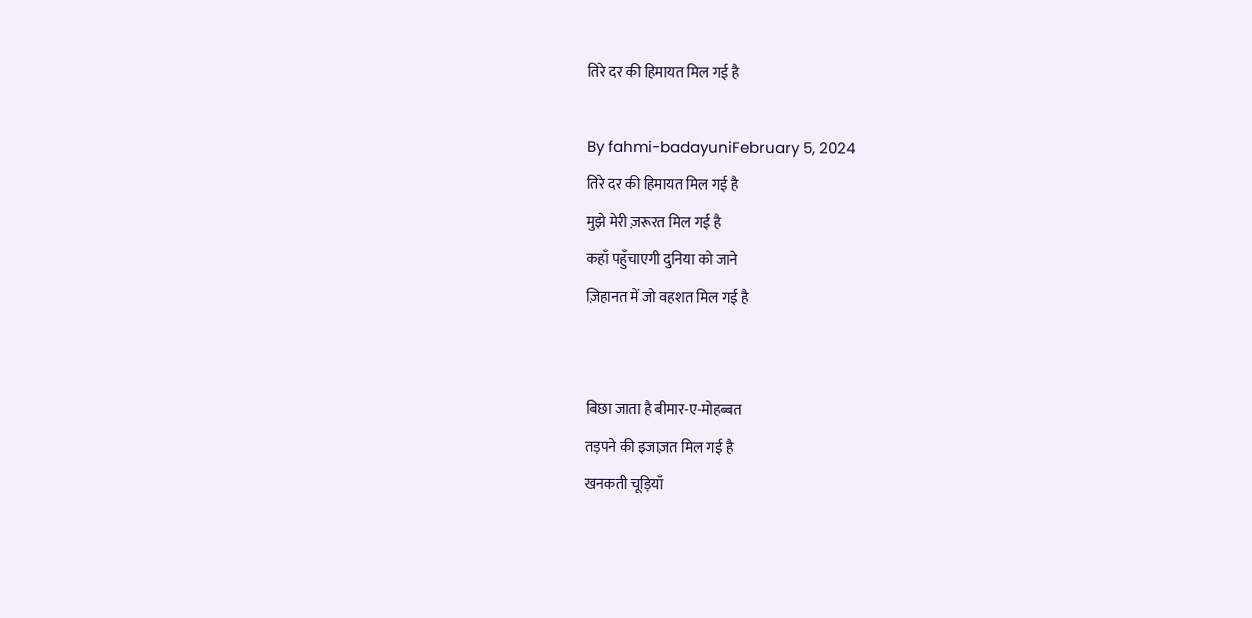तिरे दर की हिमायत मिल गई है

By fahmi-badayuniFebruary 5, 2024
तिरे दर की हिमायत मिल गई है
मुझे मेरी ज़रूरत मिल गई है
कहाँ पहुँचाएगी दुनिया को जाने
ज़िहानत में जो वहशत मिल गई है


बिछा जाता है बीमार-ए-मोहब्बत
तड़पने की इजाज़त मिल गई है
खनकती चूड़ियाँ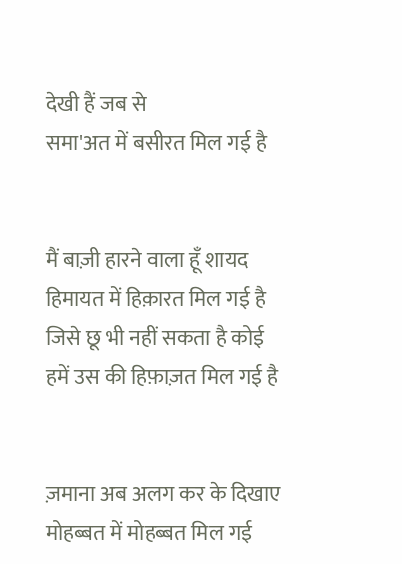देखी हैं जब से
समा'अत में बसीरत मिल गई है


मैं बाज़ी हारने वाला हूँ शायद
हिमायत में हिक़ारत मिल गई है
जिसे छू भी नहीं सकता है कोई
हमें उस की हिफ़ाज़त मिल गई है


ज़माना अब अलग कर के दिखाए
मोहब्बत में मोहब्बत मिल गई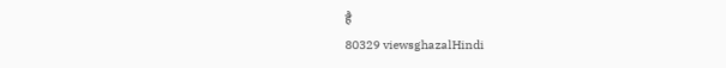है
80329 viewsghazalHindi